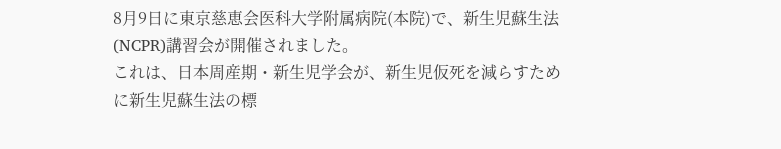8月9日に東京慈恵会医科大学附属病院(本院)で、新生児蘇生法(NCPR)講習会が開催されました。
これは、日本周産期・新生児学会が、新生児仮死を減らすために新生児蘇生法の標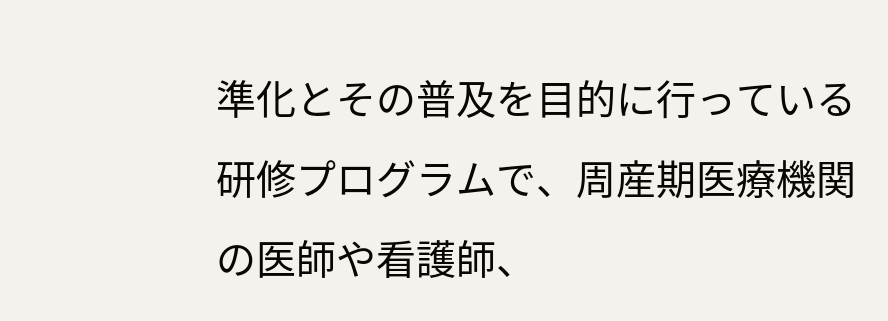準化とその普及を目的に行っている研修プログラムで、周産期医療機関の医師や看護師、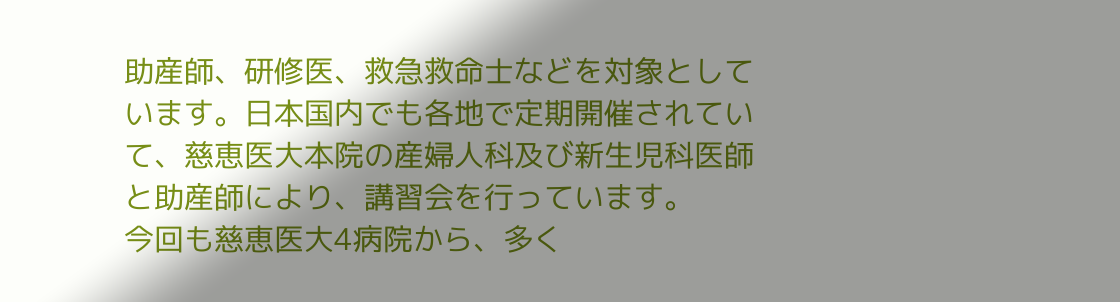助産師、研修医、救急救命士などを対象としています。日本国内でも各地で定期開催されていて、慈恵医大本院の産婦人科及び新生児科医師と助産師により、講習会を行っています。
今回も慈恵医大4病院から、多く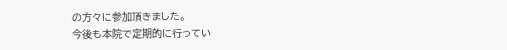の方々に参加頂きました。
今後も本院で定期的に行ってい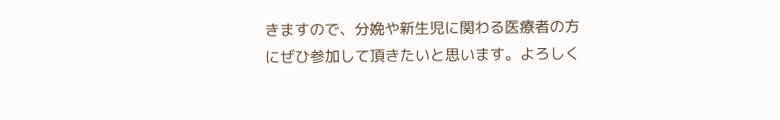きますので、分娩や新生児に関わる医療者の方にぜひ参加して頂きたいと思います。よろしく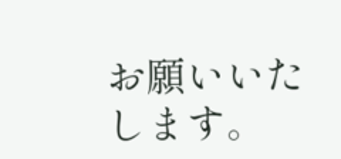お願いいたします。